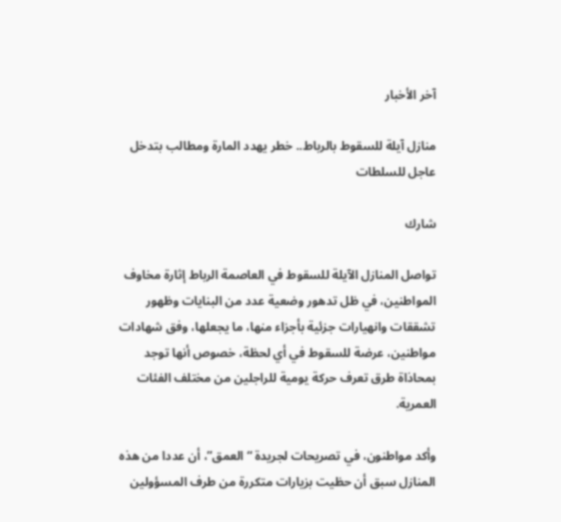آخر الأخبار

منازل آيلة للسقوط بالرباط.. خطر يهدد المارة ومطالب بتدخل عاجل للسلطات

شارك

تواصل المنازل الآيلة للسقوط في العاصمة الرباط إثارة مخاوف المواطنين، في ظل تدهور وضعية عدد من البنايات وظهور تشققات وانهيارات جزئية بأجزاء منها، ما يجعلها، وفق شهادات مواطنين، عرضة للسقوط في أي لحظة، خصوص أنها توجد بمحاذاة طرق تعرف حركة يومية للراجلين من مختلف الفئات العمرية.

وأكد مواطنون، في تصريحات لجريدة “العمق”، أن عددا من هذه المنازل سبق أن حظيت بزيارات متكررة من طرف المسؤولين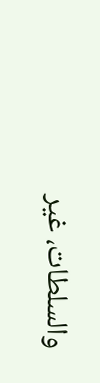والسلطات، غير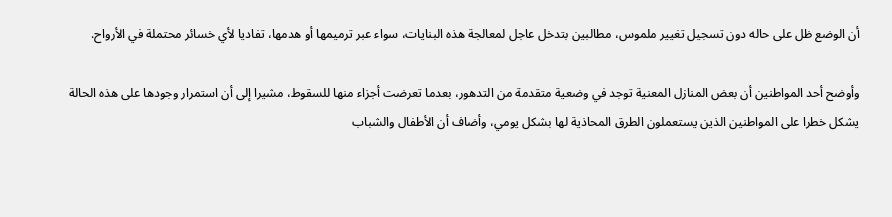أن الوضع ظل على حاله دون تسجيل تغيير ملموس، مطالبين بتدخل عاجل لمعالجة هذه البنايات، سواء عبر ترميمها أو هدمها، تفاديا لأي خسائر محتملة في الأرواح.

وأوضح أحد المواطنين أن بعض المنازل المعنية توجد في وضعية متقدمة من التدهور، بعدما تعرضت أجزاء منها للسقوط، مشيرا إلى أن استمرار وجودها على هذه الحالة يشكل خطرا على المواطنين الذين يستعملون الطرق المحاذية لها بشكل يومي، وأضاف أن الأطفال والشباب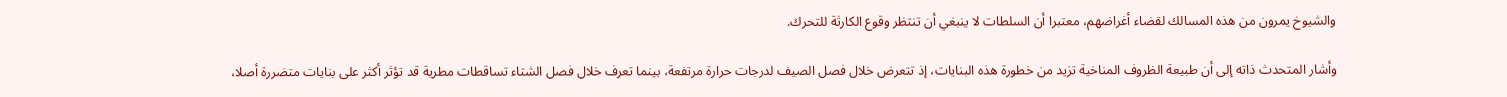والشيوخ يمرون من هذه المسالك لقضاء أغراضهم، معتبرا أن السلطات لا ينبغي أن تنتظر وقوع الكارثة للتحرك.

وأشار المتحدث ذاته إلى أن طبيعة الظروف المناخية تزيد من خطورة هذه البنايات، إذ تتعرض خلال فصل الصيف لدرجات حرارة مرتفعة، بينما تعرف خلال فصل الشتاء تساقطات مطرية قد تؤثر أكثر على بنايات متضررة أصلا،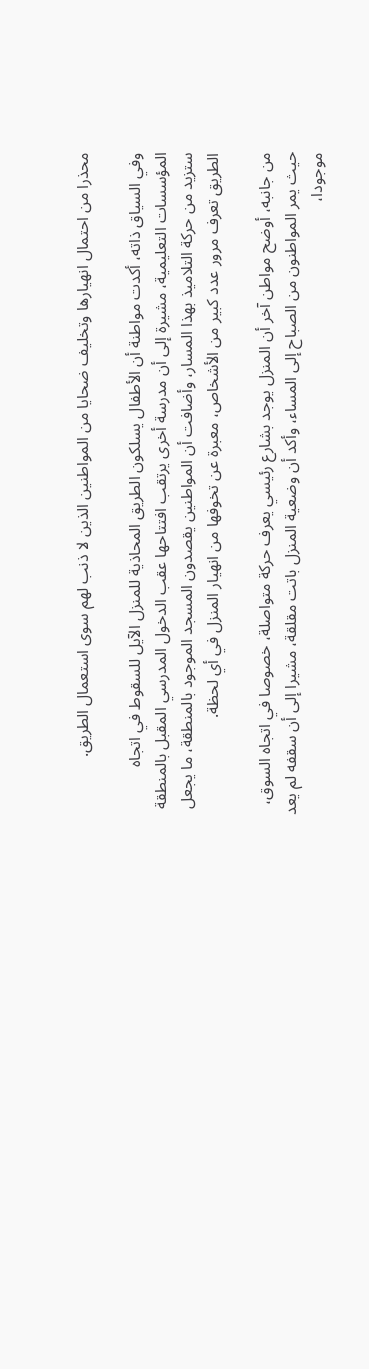محذرا من احتمال انهيارها وتخليف ضحايا من المواطنين الذين لا ذنب لهم سوى استعمال الطريق.

وفي السياق ذاته، أكدت مواطنة أن الأطفال يسلكون الطريق المحاذية للمنزل الآيل للسقوط في اتجاه المؤسسات التعليمية، مشيرة إلى أن مدرسة أخرى يرتقب افتتاحها عقب الدخول المدرسي المقبل بالمنطقة ستزيد من حركة التلاميذ بهذا المسار، وأضافت أن المواطنين يقصدون المسجد الموجود بالمنطقة، ما يجعل الطريق تعرف مرور عدد كبير من الأشخاص، معبرة عن تخوفها من انهيار المنزل في أي لحظة.

من جانبه، أوضح مواطن آخر أن المنزل يوجد بشارع رئيسي يعرف حركة متواصلة، خصوصا في اتجاه السوق، حيث يمر المواطنون من الصباح إلى المساء، وأكد أن وضعية المنزل باتت مقلقة، مشيرا إلى أن سقفه لم يعد موجودا،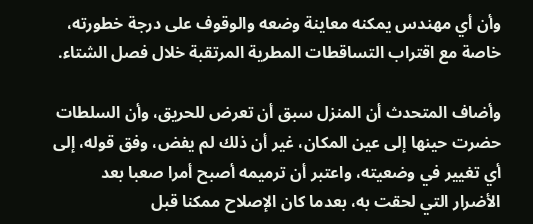وأن أي مهندس يمكنه معاينة وضعه والوقوف على درجة خطورته، خاصة مع اقتراب التساقطات المطرية المرتقبة خلال فصل الشتاء.

وأضاف المتحدث أن المنزل سبق أن تعرض للحريق، وأن السلطات حضرت حينها إلى عين المكان، غير أن ذلك لم يفض، وفق قوله، إلى أي تغيير في وضعيته، واعتبر أن ترميمه أصبح أمرا صعبا بعد الأضرار التي لحقت به، بعدما كان الإصلاح ممكنا قبل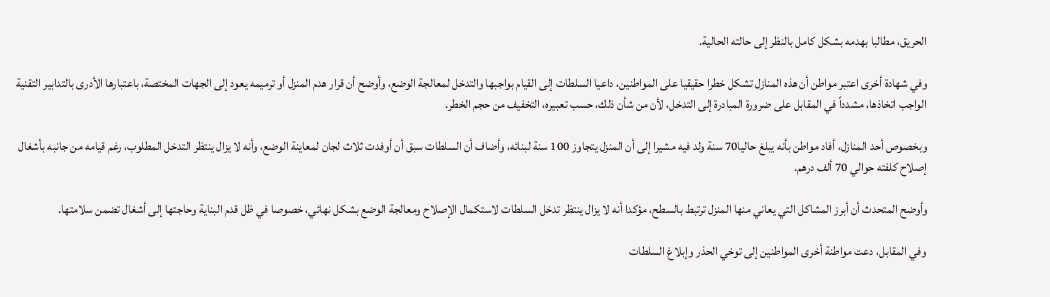الحريق، مطالبا بهدمه بشكل كامل بالنظر إلى حالته الحالية.

وفي شهادة أخرى اعتبر مواطن أن هذه المنازل تشكل خطرا حقيقيا على المواطنين، داعيا السلطات إلى القيام بواجبها والتدخل لمعالجة الوضع، وأوضح أن قرار هدم المنزل أو ترميمه يعود إلى الجهات المختصة، باعتبارها الأدرى بالتدابير التقنية الواجب اتخاذها، مشدداً في المقابل على ضرورة المبادرة إلى التدخل، لأن من شأن ذلك، حسب تعبيره، التخفيف من حجم الخطر.

وبخصوص أحد المنازل، أفاد مواطن بأنه يبلغ حاليا70 سنة ولد فيه مشيرا إلى أن المنزل يتجاوز 100 سنة لبنائه، وأضاف أن السلطات سبق أن أوفدت ثلاث لجان لمعاينة الوضع، وأنه لا يزال ينتظر التدخل المطلوب، رغم قيامه من جانبه بأشغال إصلاح كلفته حوالي 70 ألف درهم.

وأوضح المتحدث أن أبرز المشاكل التي يعاني منها المنزل ترتبط بالسطح، مؤكدا أنه لا يزال ينتظر تدخل السلطات لاستكمال الإصلاح ومعالجة الوضع بشكل نهائي، خصوصا في ظل قدم البناية وحاجتها إلى أشغال تضمن سلامتها.

وفي المقابل، دعت مواطنة أخرى المواطنين إلى توخي الحذر وإبلاغ السلطات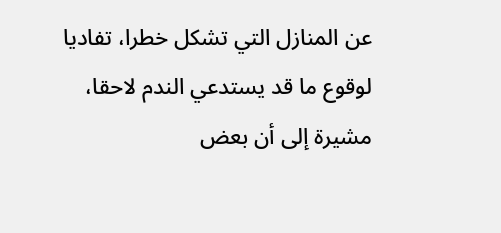عن المنازل التي تشكل خطرا، تفاديا لوقوع ما قد يستدعي الندم لاحقا، مشيرة إلى أن بعض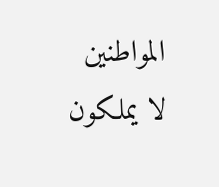المواطنين لا يملكون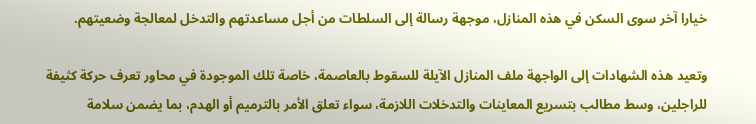خيارا آخر سوى السكن في هذه المنازل، موجهة رسالة إلى السلطات من أجل مساعدتهم والتدخل لمعالجة وضعيتهم.

وتعيد هذه الشهادات إلى الواجهة ملف المنازل الآيلة للسقوط بالعاصمة، خاصة تلك الموجودة في محاور تعرف حركة كثيفة للراجلين، وسط مطالب بتسريع المعاينات والتدخلات اللازمة، سواء تعلق الأمر بالترميم أو الهدم، بما يضمن سلامة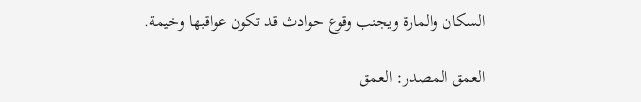السكان والمارة ويجنب وقوع حوادث قد تكون عواقبها وخيمة.

العمق المصدر: العمق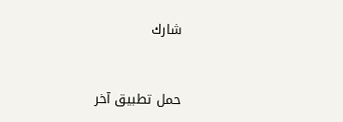شارك


حمل تطبيق آخر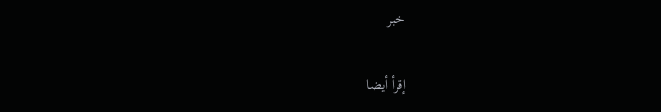خبر

إقرأ أيضا